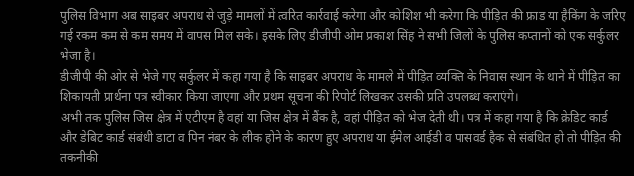पुलिस विभाग अब साइबर अपराध से जुड़े मामलों में त्वरित कार्रवाई करेगा और कोशिश भी करेगा कि पीड़ित की फ्राड या हैकिंग के जरिए गई रकम कम से कम समय में वापस मिल सके। इसके लिए डीजीपी ओम प्रकाश सिंह ने सभी जिलों के पुलिस कप्तानों को एक सर्कुलर भेजा है।
डीजीपी की ओर से भेजे गए सर्कुलर में कहा गया है कि साइबर अपराध के मामले में पीड़ित व्यक्ति के निवास स्थान के थाने में पीड़ित का शिकायती प्रार्थना पत्र स्वीकार किया जाएगा और प्रथम सूचना की रिपोर्ट लिखकर उसकी प्रति उपलब्ध कराएंगे।
अभी तक पुलिस जिस क्षेत्र में एटीएम है वहां या जिस क्षेत्र में बैंक है, वहां पीड़ित को भेज देती थी। पत्र में कहा गया है कि क्रेडिट कार्ड और डेबिट कार्ड संबंधी डाटा व पिन नंबर के लीक होने के कारण हुए अपराध या ईमेल आईडी व पासवर्ड हैक से संबंधित हो तो पीड़ित की तकनीकी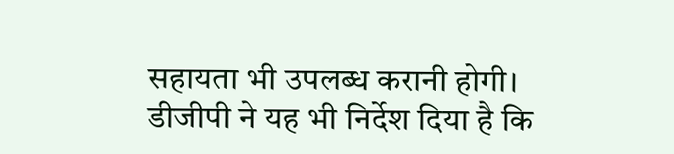सहायता भी उपलब्ध करानी होगी।
डीजीपी ने यह भी निर्देश दिया है कि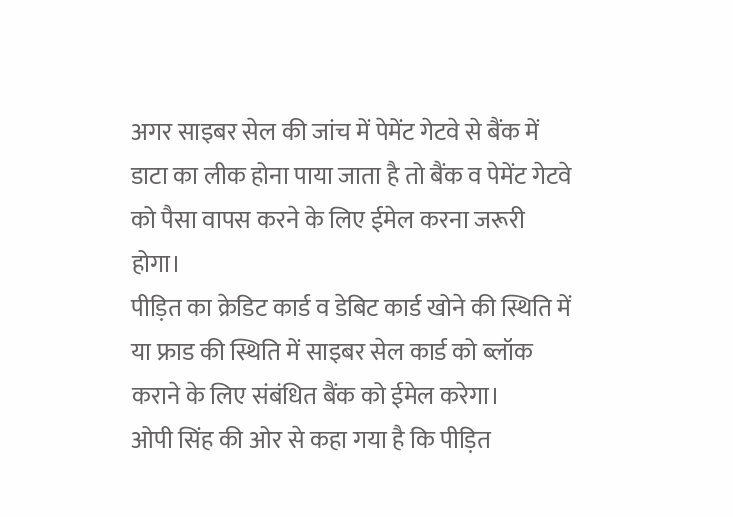अगर साइबर सेल की जांच में पेमेंट गेटवे से बैंक में डाटा का लीक होना पाया जाता है तो बैंक व पेमेंट गेटवे को पैसा वापस करने के लिए ईमेल करना जरूरी होगा।
पीड़ित का क्रेडिट कार्ड व डेबिट कार्ड खोने की स्थिति में या फ्राड की स्थिति में साइबर सेल कार्ड को ब्लॉक कराने के लिए संबंधित बैंक को ईमेल करेगा।
ओपी सिंह की ओर से कहा गया है कि पीड़ित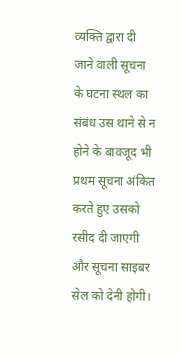व्यक्ति द्वारा दी जाने वाली सूचना के घटना स्थल का संबंध उस थाने से न होने के बावजूद भी प्रथम सूचना अंकित करते हुए उसको रसीद दी जाएगी और सूचना साइबर सेल को देनी होगी।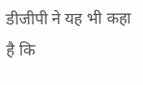डीजीपी ने यह भी कहा है कि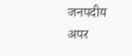जनपदीय अपर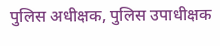पुलिस अधीक्षक, पुलिस उपाधीक्षक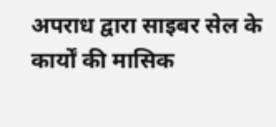अपराध द्वारा साइबर सेल के कार्यों की मासिक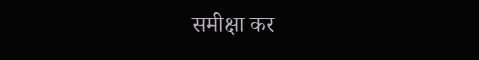समीक्षा कर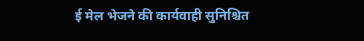ई मेल भेजने की कार्यवाही सुनिश्चित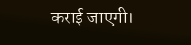कराई जाएगी।